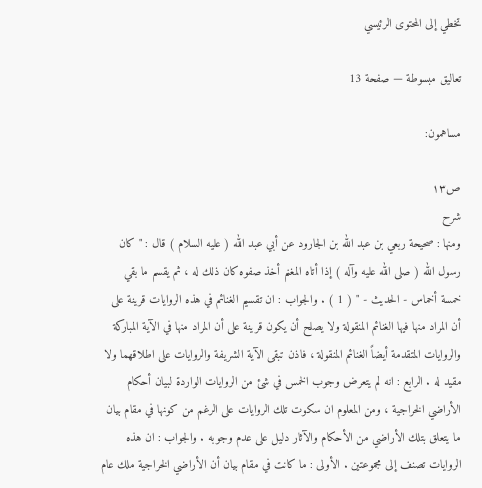تخطي إلى المحتوى الرئيسي

تعاليق مبسوطة — صفحة 13

مساهمون:

ص١٣
شرح
ومنها : صحيحة ربعي بن عبد الله بن الجارود عن أبي عبد الله ( عليه السلام ) قال : " كان رسول الله ( صلى الله عليه وآله ) إذا أتاه المغنم أخذ صفوه كان ذلك له ، ثم يقسم ما بقي خمسة أخماس - الحديث - " ( 1 ) . والجواب : ان تقسيم الغنائم في هذه الروايات قرينة على أن المراد منها فيها الغنائم المنقولة ولا يصلح أن يكون قرينة على أن المراد منها في الآية المباركة والروايات المتقدمة أيضاً الغنائم المنقولة ، فاذن تبقى الآية الشريفة والروايات على اطلاقهما ولا مقيد له . الرابع : انه لم يتعرض وجوب الخمس في شئ من الروايات الواردة لبيان أحكام الأراضي الخراجية ، ومن المعلوم ان سكوت تلك الروايات على الرغم من كونها في مقام بيان ما يتعلق بتلك الأراضي من الأحكام والآثار دليل على عدم وجوبه . والجواب : ان هذه الروايات تصنف إلى مجموعتين . الأولى : ما كانت في مقام بيان أن الأراضي الخراجية ملك عام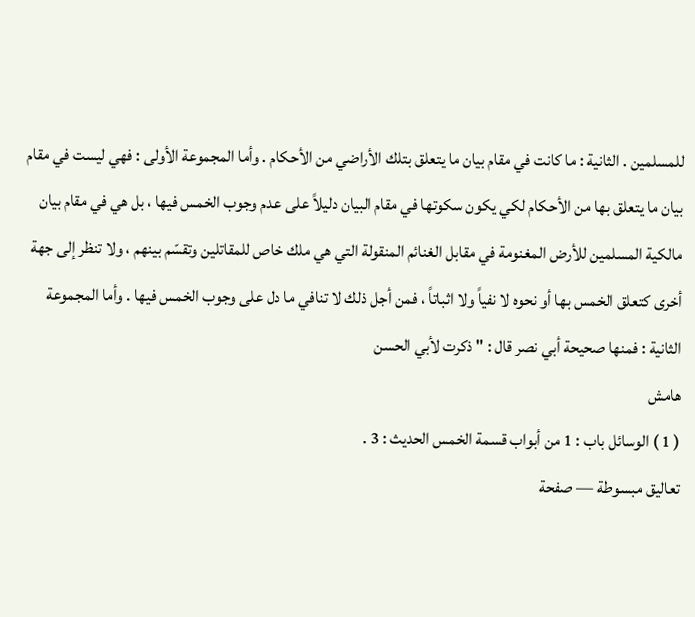للمسلمين . الثانية : ما كانت في مقام بيان ما يتعلق بتلك الأراضي من الأحكام . وأما المجموعة الأولى : فهي ليست في مقام بيان ما يتعلق بها من الأحكام لكي يكون سكوتها في مقام البيان دليلاً على عدم وجوب الخمس فيها ، بل هي في مقام بيان مالكية المسلمين للأرض المغنومة في مقابل الغنائم المنقولة التي هي ملك خاص للمقاتلين وتقسّم بينهم ، ولا تنظر إلى جهة أخرى كتعلق الخمس بها أو نحوه لا نفياً ولا اثباتاً ، فمن أجل ذلك لا تنافي ما دل على وجوب الخمس فيها . وأما المجموعة الثانية : فمنها صحيحة أبي نصر قال : " ذكرت لأبي الحسن
هامش
( 1 ) الوسائل باب : 1 من أبواب قسمة الخمس الحديث : 3 .
تعاليق مبسوطة — صفحة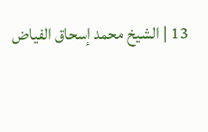13 | الشيخ محمد إسحاق الفياض